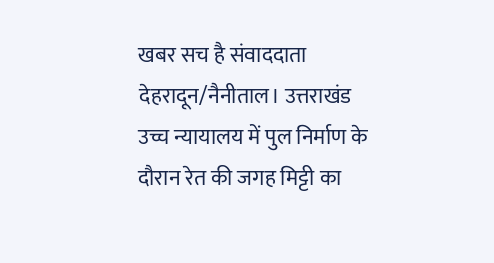खबर सच है संवाददाता
देहरादून/नैनीताल। उत्तराखंड उच्च न्यायालय में पुल निर्माण के दौरान रेत की जगह मिट्टी का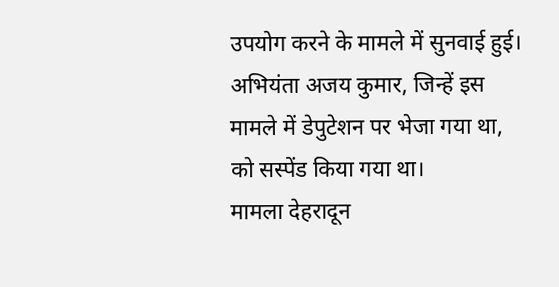उपयोग करने के मामले में सुनवाई हुई। अभियंता अजय कुमार, जिन्हें इस मामले में डेपुटेशन पर भेजा गया था, को सस्पेंड किया गया था।
मामला देहरादून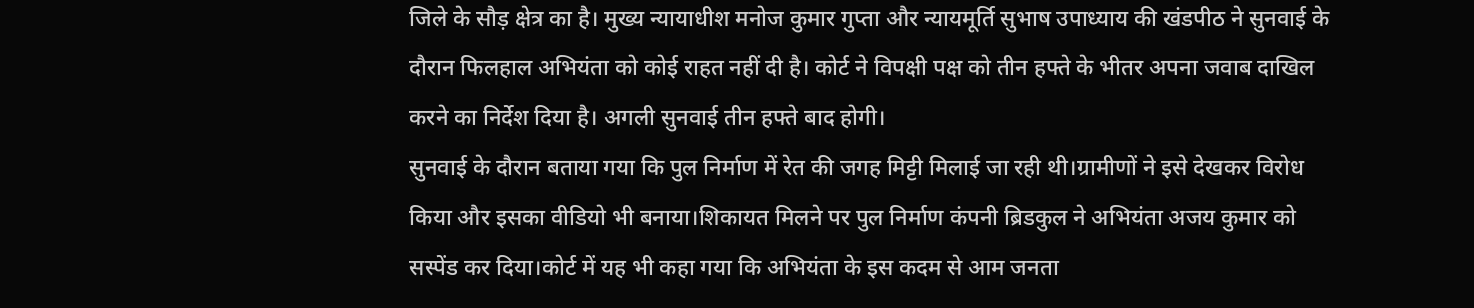जिले के सौड़ क्षेत्र का है। मुख्य न्यायाधीश मनोज कुमार गुप्ता और न्यायमूर्ति सुभाष उपाध्याय की खंडपीठ ने सुनवाई के दौरान फिलहाल अभियंता को कोई राहत नहीं दी है। कोर्ट ने विपक्षी पक्ष को तीन हफ्ते के भीतर अपना जवाब दाखिल करने का निर्देश दिया है। अगली सुनवाई तीन हफ्ते बाद होगी।
सुनवाई के दौरान बताया गया कि पुल निर्माण में रेत की जगह मिट्टी मिलाई जा रही थी।ग्रामीणों ने इसे देखकर विरोध किया और इसका वीडियो भी बनाया।शिकायत मिलने पर पुल निर्माण कंपनी ब्रिडकुल ने अभियंता अजय कुमार को सस्पेंड कर दिया।कोर्ट में यह भी कहा गया कि अभियंता के इस कदम से आम जनता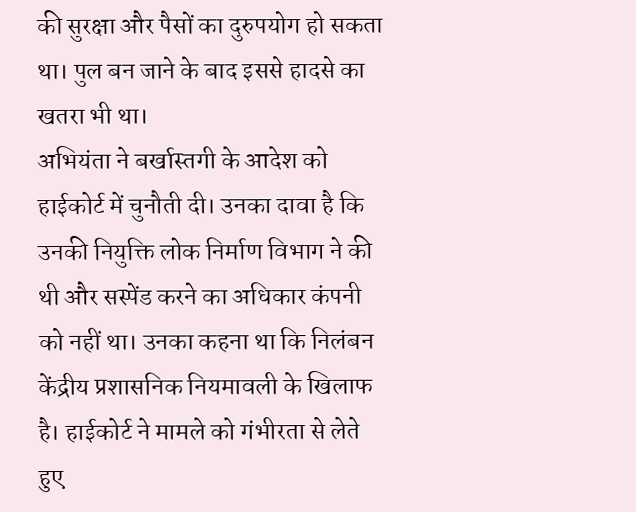की सुरक्षा और पैसों का दुरुपयोग हो सकता था। पुल बन जाने के बाद इससे हादसे का खतरा भी था।
अभियंता ने बर्खास्तगी के आदेश को हाईकोर्ट में चुनौती दी। उनका दावा है कि उनकी नियुक्ति लोक निर्माण विभाग ने की थी और सस्पेंड करने का अधिकार कंपनी को नहीं था। उनका कहना था कि निलंबन केंद्रीय प्रशासनिक नियमावली के खिलाफ है। हाईकोर्ट ने मामले को गंभीरता से लेते हुए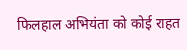फिलहाल अभियंता को कोई राहत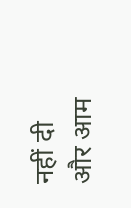नहीं दी और आम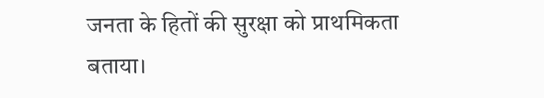जनता के हितों की सुरक्षा को प्राथमिकता बताया।